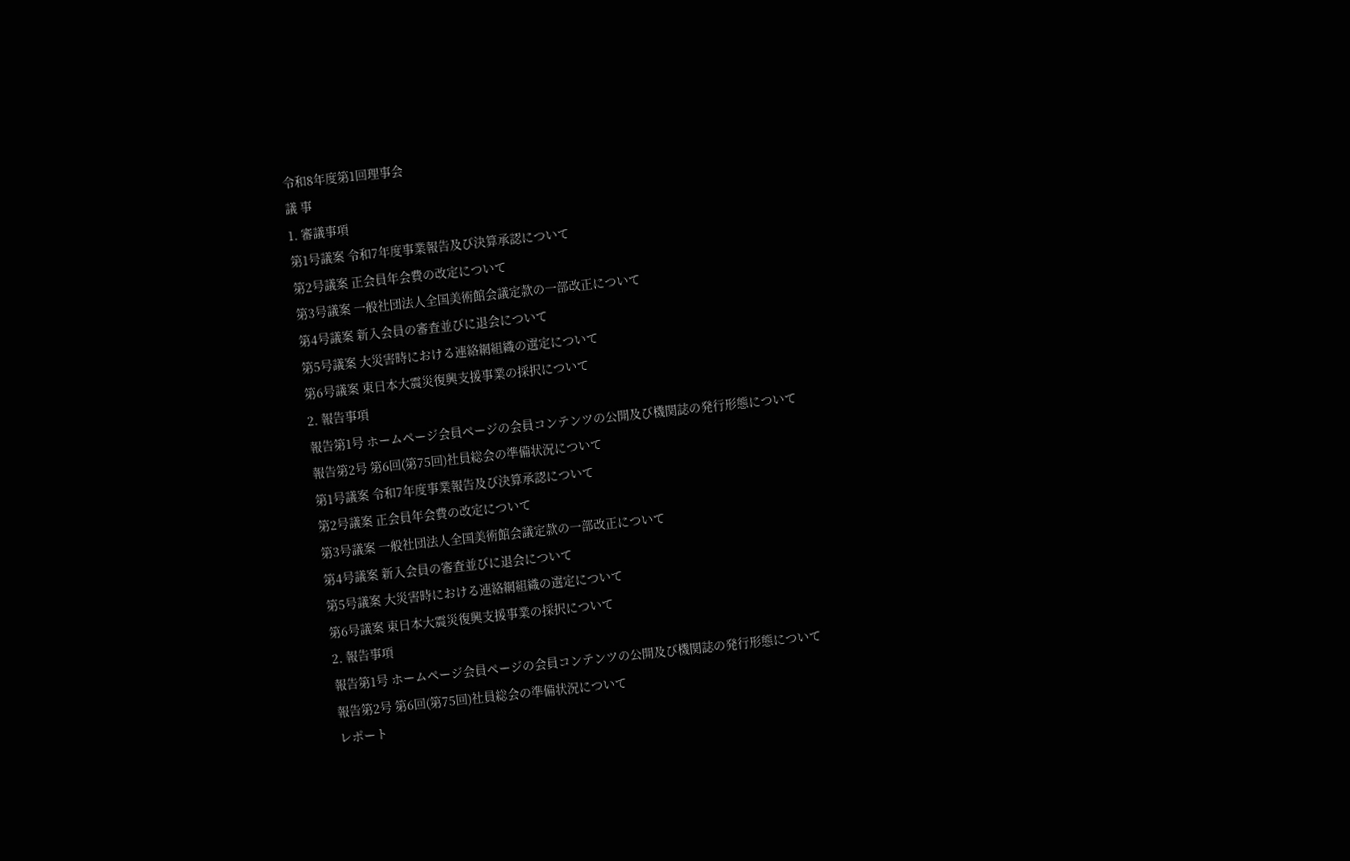令和8年度第1回理事会
議 事
1. 審議事項
第1号議案 令和7年度事業報告及び決算承認について
第2号議案 正会員年会費の改定について
第3号議案 一般社団法人全国美術館会議定款の一部改正について
第4号議案 新入会員の審査並びに退会について
第5号議案 大災害時における連絡網組織の選定について
第6号議案 東日本大震災復興支援事業の採択について
2. 報告事項
報告第1号 ホームページ会員ページの会員コンテンツの公開及び機関誌の発行形態について
報告第2号 第6回(第75回)社員総会の準備状況について
第1号議案 令和7年度事業報告及び決算承認について
第2号議案 正会員年会費の改定について
第3号議案 一般社団法人全国美術館会議定款の一部改正について
第4号議案 新入会員の審査並びに退会について
第5号議案 大災害時における連絡網組織の選定について
第6号議案 東日本大震災復興支援事業の採択について
2. 報告事項
報告第1号 ホームページ会員ページの会員コンテンツの公開及び機関誌の発行形態について
報告第2号 第6回(第75回)社員総会の準備状況について
レポート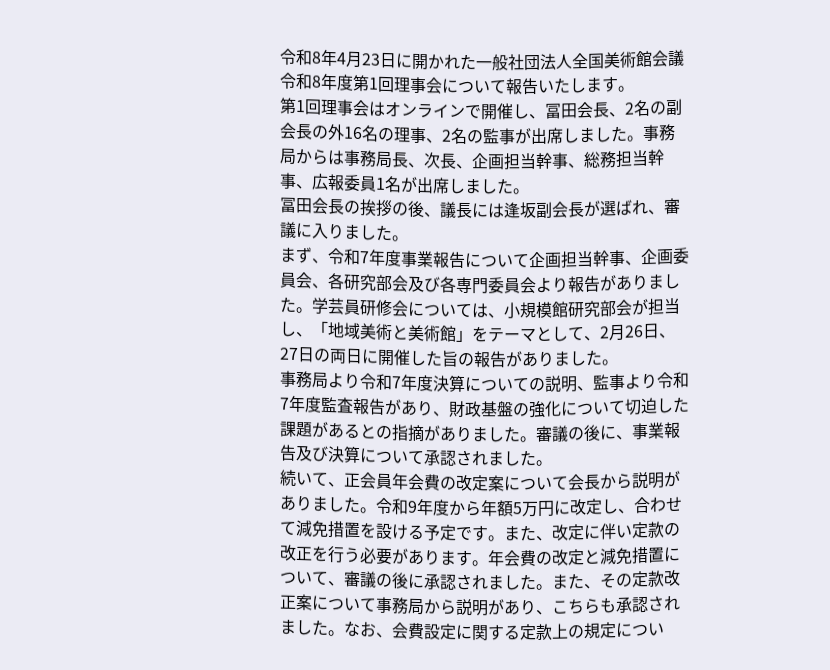令和8年4月23日に開かれた一般社団法人全国美術館会議令和8年度第1回理事会について報告いたします。
第1回理事会はオンラインで開催し、冨田会長、2名の副会長の外16名の理事、2名の監事が出席しました。事務局からは事務局長、次長、企画担当幹事、総務担当幹事、広報委員1名が出席しました。
冨田会長の挨拶の後、議長には逢坂副会長が選ばれ、審議に入りました。
まず、令和7年度事業報告について企画担当幹事、企画委員会、各研究部会及び各専門委員会より報告がありました。学芸員研修会については、小規模館研究部会が担当し、「地域美術と美術館」をテーマとして、2月26日、27日の両日に開催した旨の報告がありました。
事務局より令和7年度決算についての説明、監事より令和7年度監査報告があり、財政基盤の強化について切迫した課題があるとの指摘がありました。審議の後に、事業報告及び決算について承認されました。
続いて、正会員年会費の改定案について会長から説明がありました。令和9年度から年額5万円に改定し、合わせて減免措置を設ける予定です。また、改定に伴い定款の改正を行う必要があります。年会費の改定と減免措置について、審議の後に承認されました。また、その定款改正案について事務局から説明があり、こちらも承認されました。なお、会費設定に関する定款上の規定につい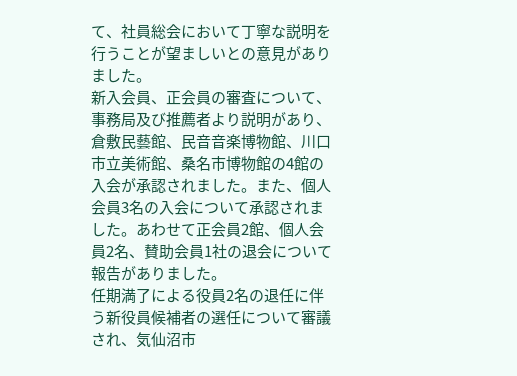て、社員総会において丁寧な説明を行うことが望ましいとの意見がありました。
新入会員、正会員の審査について、事務局及び推薦者より説明があり、倉敷民藝館、民音音楽博物館、川口市立美術館、桑名市博物館の4館の入会が承認されました。また、個人会員3名の入会について承認されました。あわせて正会員2館、個人会員2名、賛助会員1社の退会について報告がありました。
任期満了による役員2名の退任に伴う新役員候補者の選任について審議され、気仙沼市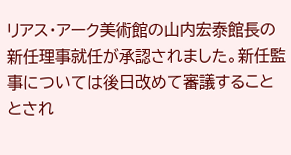リアス・アーク美術館の山内宏泰館長の新任理事就任が承認されました。新任監事については後日改めて審議することとされ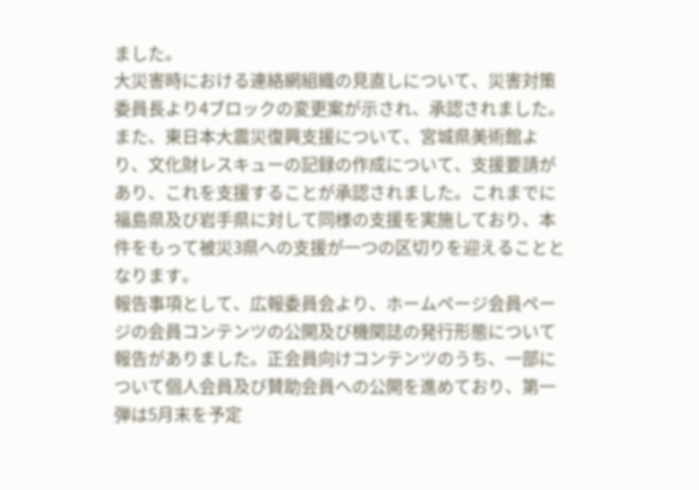ました。
大災害時における連絡網組織の見直しについて、災害対策委員長より4ブロックの変更案が示され、承認されました。また、東日本大震災復興支援について、宮城県美術館より、文化財レスキューの記録の作成について、支援要請があり、これを支援することが承認されました。これまでに福島県及び岩手県に対して同様の支援を実施しており、本件をもって被災3県への支援が一つの区切りを迎えることとなります。
報告事項として、広報委員会より、ホームページ会員ページの会員コンテンツの公開及び機関誌の発行形態について報告がありました。正会員向けコンテンツのうち、一部について個人会員及び賛助会員への公開を進めており、第一弾は5月末を予定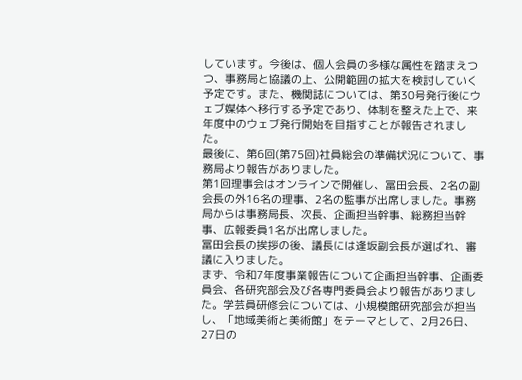しています。今後は、個人会員の多様な属性を踏まえつつ、事務局と協議の上、公開範囲の拡大を検討していく予定です。また、機関誌については、第30号発行後にウェブ媒体へ移行する予定であり、体制を整えた上で、来年度中のウェブ発行開始を目指すことが報告されました。
最後に、第6回(第75回)社員総会の準備状況について、事務局より報告がありました。
第1回理事会はオンラインで開催し、冨田会長、2名の副会長の外16名の理事、2名の監事が出席しました。事務局からは事務局長、次長、企画担当幹事、総務担当幹事、広報委員1名が出席しました。
冨田会長の挨拶の後、議長には逢坂副会長が選ばれ、審議に入りました。
まず、令和7年度事業報告について企画担当幹事、企画委員会、各研究部会及び各専門委員会より報告がありました。学芸員研修会については、小規模館研究部会が担当し、「地域美術と美術館」をテーマとして、2月26日、27日の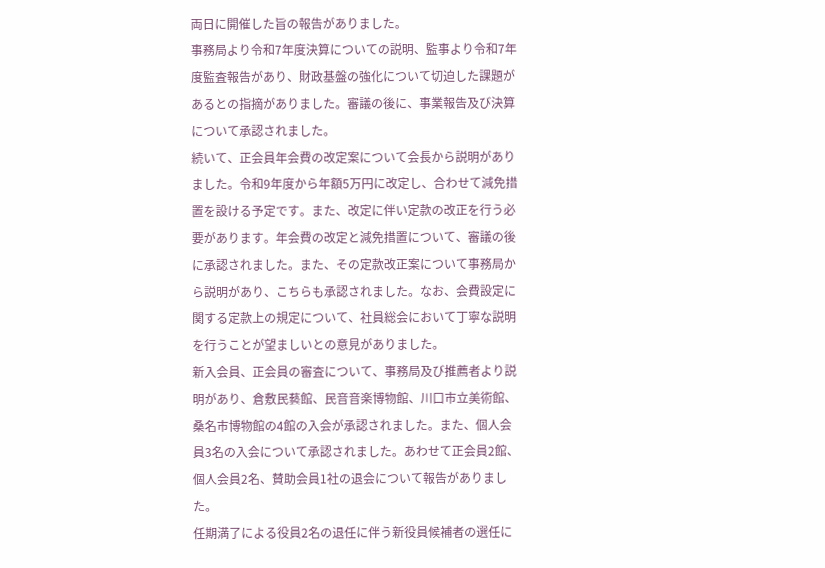両日に開催した旨の報告がありました。
事務局より令和7年度決算についての説明、監事より令和7年度監査報告があり、財政基盤の強化について切迫した課題があるとの指摘がありました。審議の後に、事業報告及び決算について承認されました。
続いて、正会員年会費の改定案について会長から説明がありました。令和9年度から年額5万円に改定し、合わせて減免措置を設ける予定です。また、改定に伴い定款の改正を行う必要があります。年会費の改定と減免措置について、審議の後に承認されました。また、その定款改正案について事務局から説明があり、こちらも承認されました。なお、会費設定に関する定款上の規定について、社員総会において丁寧な説明を行うことが望ましいとの意見がありました。
新入会員、正会員の審査について、事務局及び推薦者より説明があり、倉敷民藝館、民音音楽博物館、川口市立美術館、桑名市博物館の4館の入会が承認されました。また、個人会員3名の入会について承認されました。あわせて正会員2館、個人会員2名、賛助会員1社の退会について報告がありました。
任期満了による役員2名の退任に伴う新役員候補者の選任に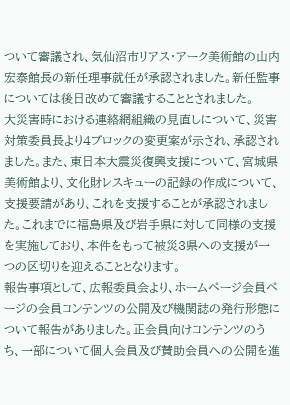ついて審議され、気仙沼市リアス・アーク美術館の山内宏泰館長の新任理事就任が承認されました。新任監事については後日改めて審議することとされました。
大災害時における連絡網組織の見直しについて、災害対策委員長より4ブロックの変更案が示され、承認されました。また、東日本大震災復興支援について、宮城県美術館より、文化財レスキューの記録の作成について、支援要請があり、これを支援することが承認されました。これまでに福島県及び岩手県に対して同様の支援を実施しており、本件をもって被災3県への支援が一つの区切りを迎えることとなります。
報告事項として、広報委員会より、ホームページ会員ページの会員コンテンツの公開及び機関誌の発行形態について報告がありました。正会員向けコンテンツのうち、一部について個人会員及び賛助会員への公開を進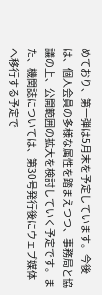めており、第一弾は5月末を予定しています。今後は、個人会員の多様な属性を踏まえつつ、事務局と協議の上、公開範囲の拡大を検討していく予定です。また、機関誌については、第30号発行後にウェブ媒体へ移行する予定で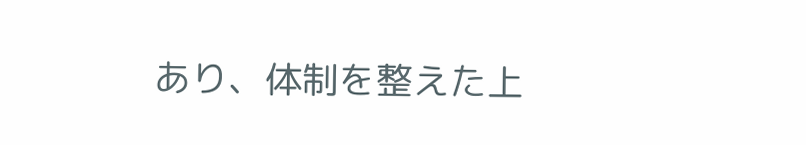あり、体制を整えた上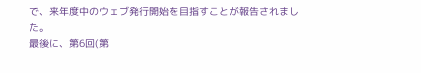で、来年度中のウェブ発行開始を目指すことが報告されました。
最後に、第6回(第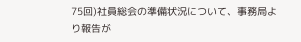75回)社員総会の準備状況について、事務局より報告が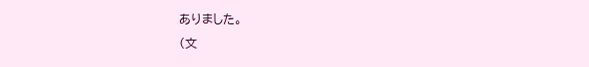ありました。
(文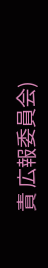責 広報委員会)